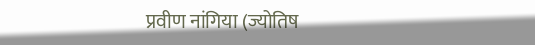प्रवीण नांगिया (ज्योतिष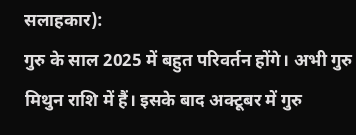सलाहकार):
गुरु के साल 2025 में बहुत परिवर्तन होंगे। अभी गुरु मिथुन राशि में हैं। इसके बाद अक्टूबर में गुरु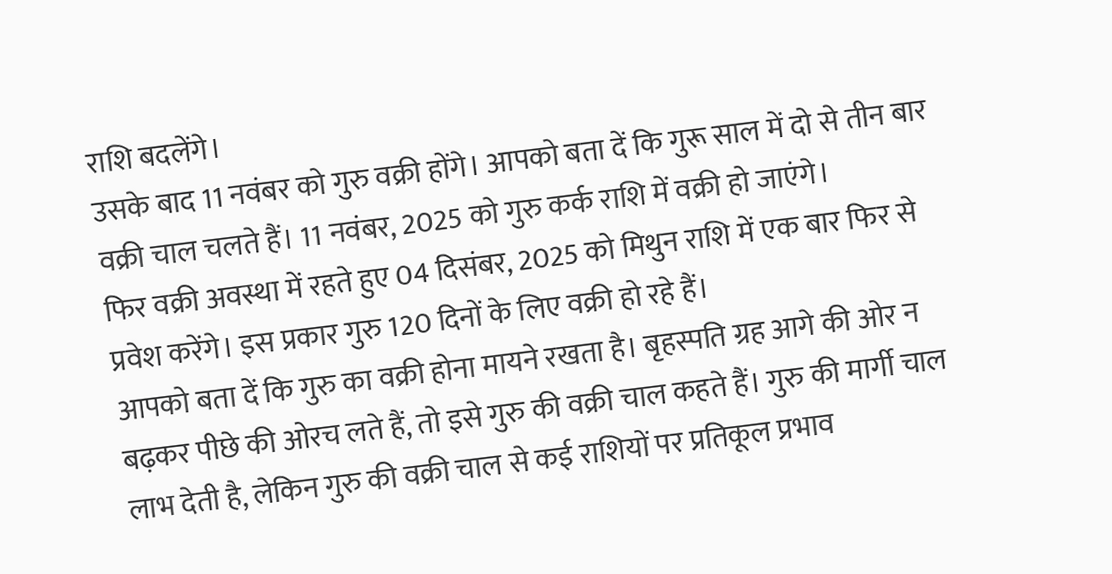राशि बदलेंगे।
उसके बाद 11 नवंबर को गुरु वक्री होंगे। आपको बता दें कि गुरू साल में दो से तीन बार वक्री चाल चलते हैं। 11 नवंबर, 2025 को गुरु कर्क राशि में वक्री हो जाएंगे।
फिर वक्री अवस्था में रहते हुए 04 दिसंबर, 2025 को मिथुन राशि में एक बार फिर से प्रवेश करेंगे। इस प्रकार गुरु 120 दिनों के लिए वक्री हो रहे हैं।
आपको बता दें कि गुरु का वक्री होना मायने रखता है। बृहस्पति ग्रह आगे की ओर न बढ़कर पीछे की ओरच लते हैं, तो इसे गुरु की वक्री चाल कहते हैं। गुरु की मार्गी चाल लाभ देती है, लेकिन गुरु की वक्री चाल से कई राशियों पर प्रतिकूल प्रभाव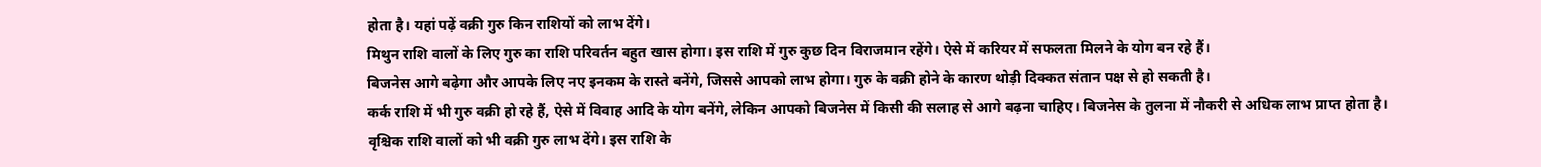होता है। यहां पढ़ें वक्री गुरु किन राशियों को लाभ देंगे।
मिथुन राशि वालों के लिए गुरु का राशि परिवर्तन बहुत खास होगा। इस राशि में गुरु कुछ दिन विराजमान रहेंगे। ऐसे में करियर में सफलता मिलने के योग बन रहे हैं।
बिजनेस आगे बढ़ेगा और आपके लिए नए इनकम के रास्ते बनेंगे, जिससे आपको लाभ होगा। गुरु के वक्री होने के कारण थोड़ी दिक्कत संतान पक्ष से हो सकती है।
कर्क राशि में भी गुरु वक्री हो रहे हैं, ऐसे में विवाह आदि के योग बनेंगे, लेकिन आपको बिजनेस में किसी की सलाह से आगे बढ़ना चाहिए। बिजनेस के तुलना में नौकरी से अधिक लाभ प्राप्त होता है।
वृश्चिक राशि वालों को भी वक्री गुरु लाभ देंगे। इस राशि के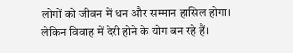लोगों को जीवन में धन और सम्मान हासिल होगा। लेकिन विवाह में देरी होने के योग बन रहे हैं।